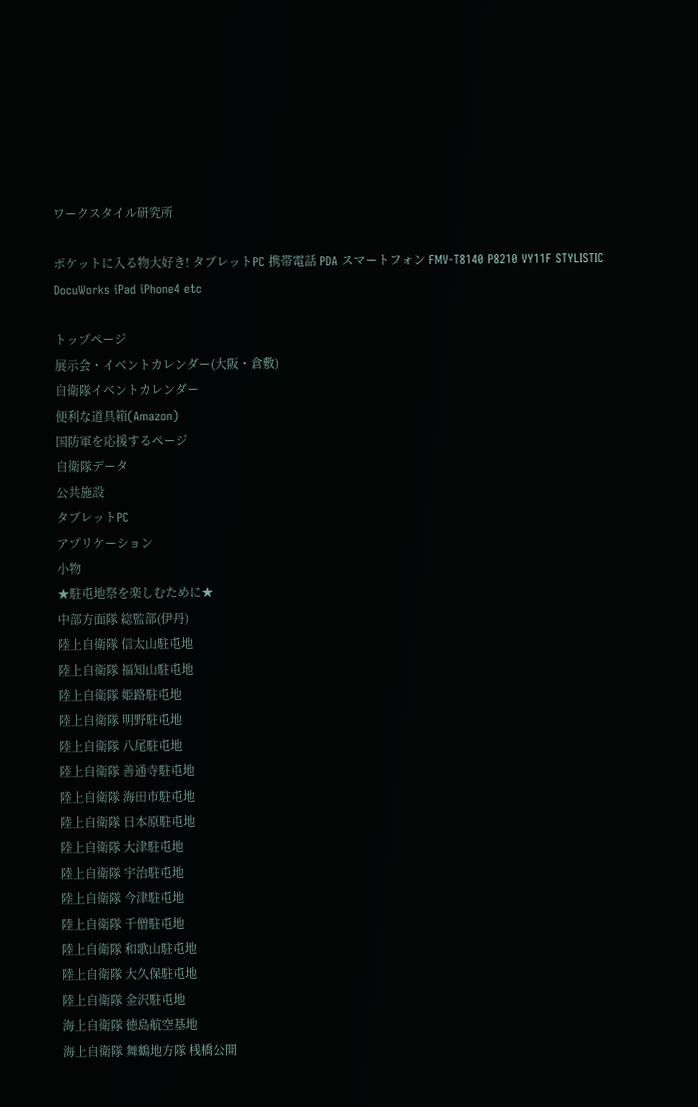ワークスタイル研究所

ポケットに入る物大好き! タブレットPC 携帯電話 PDA スマートフォン FMV-T8140 P8210 VY11F STYLISTIC DocuWorks iPad iPhone4 etc

トップページ
展示会・イベントカレンダー(大阪・倉敷)
自衛隊イベントカレンダー
便利な道具箱(Amazon)
国防軍を応援するページ
自衛隊データ
公共施設
タブレットPC
アプリケーション
小物
★駐屯地祭を楽しむために★
中部方面隊 総監部(伊丹)
陸上自衛隊 信太山駐屯地
陸上自衛隊 福知山駐屯地
陸上自衛隊 姫路駐屯地
陸上自衛隊 明野駐屯地
陸上自衛隊 八尾駐屯地
陸上自衛隊 善通寺駐屯地
陸上自衛隊 海田市駐屯地
陸上自衛隊 日本原駐屯地
陸上自衛隊 大津駐屯地
陸上自衛隊 宇治駐屯地
陸上自衛隊 今津駐屯地
陸上自衛隊 千僧駐屯地
陸上自衛隊 和歌山駐屯地
陸上自衛隊 大久保駐屯地
陸上自衛隊 金沢駐屯地
海上自衛隊 徳島航空基地
海上自衛隊 舞鶴地方隊 桟橋公開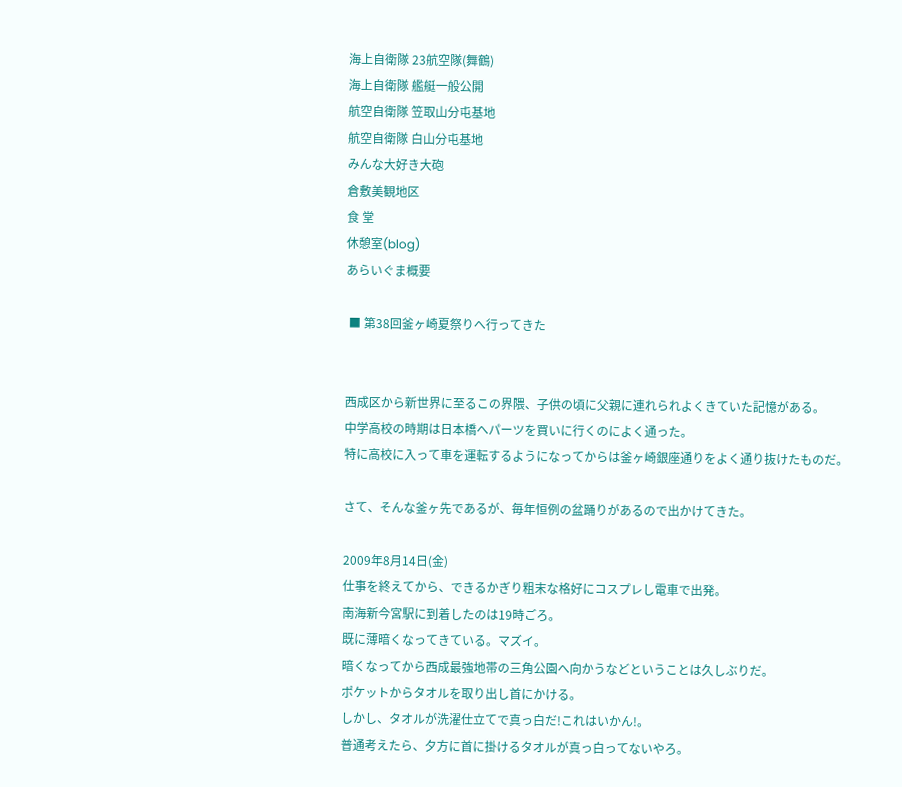海上自衛隊 23航空隊(舞鶴)
海上自衛隊 艦艇一般公開
航空自衛隊 笠取山分屯基地
航空自衛隊 白山分屯基地
みんな大好き大砲
倉敷美観地区
食 堂
休憩室(blog)
あらいぐま概要

 ■ 第38回釜ヶ崎夏祭りへ行ってきた


西成区から新世界に至るこの界隈、子供の頃に父親に連れられよくきていた記憶がある。
中学高校の時期は日本橋へパーツを買いに行くのによく通った。
特に高校に入って車を運転するようになってからは釜ヶ崎銀座通りをよく通り抜けたものだ。

さて、そんな釜ヶ先であるが、毎年恒例の盆踊りがあるので出かけてきた。

2009年8月14日(金)
仕事を終えてから、できるかぎり粗末な格好にコスプレし電車で出発。
南海新今宮駅に到着したのは19時ごろ。
既に薄暗くなってきている。マズイ。
暗くなってから西成最強地帯の三角公園へ向かうなどということは久しぶりだ。
ポケットからタオルを取り出し首にかける。
しかし、タオルが洗濯仕立てで真っ白だ!これはいかん!。
普通考えたら、夕方に首に掛けるタオルが真っ白ってないやろ。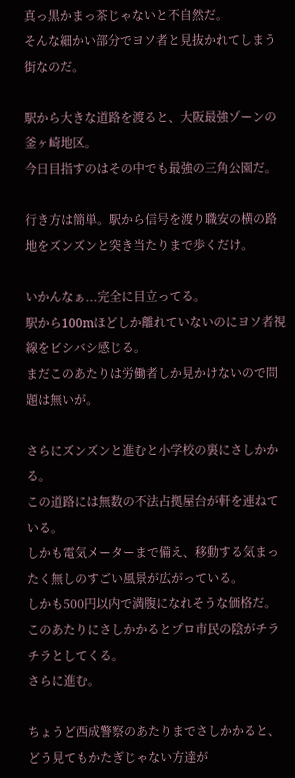真っ黒かまっ茶じゃないと不自然だ。
そんな細かい部分でヨソ者と見抜かれてしまう街なのだ。

駅から大きな道路を渡ると、大阪最強ゾーンの釜ヶ崎地区。
今日目指すのはその中でも最強の三角公園だ。

行き方は簡単。駅から信号を渡り職安の横の路地をズンズンと突き当たりまで歩くだけ。

いかんなぁ...完全に目立ってる。
駅から100mほどしか離れていないのにヨソ者視線をビシバシ感じる。
まだこのあたりは労働者しか見かけないので問題は無いが。

さらにズンズンと進むと小学校の裏にさしかかる。
この道路には無数の不法占拠屋台が軒を連ねている。
しかも電気メーターまで備え、移動する気まったく無しのすごい風景が広がっている。
しかも500円以内で満腹になれそうな価格だ。
このあたりにさしかかるとプロ市民の陰がチラチラとしてくる。
さらに進む。

ちょうど西成警察のあたりまでさしかかると、どう見てもかたぎじゃない方達が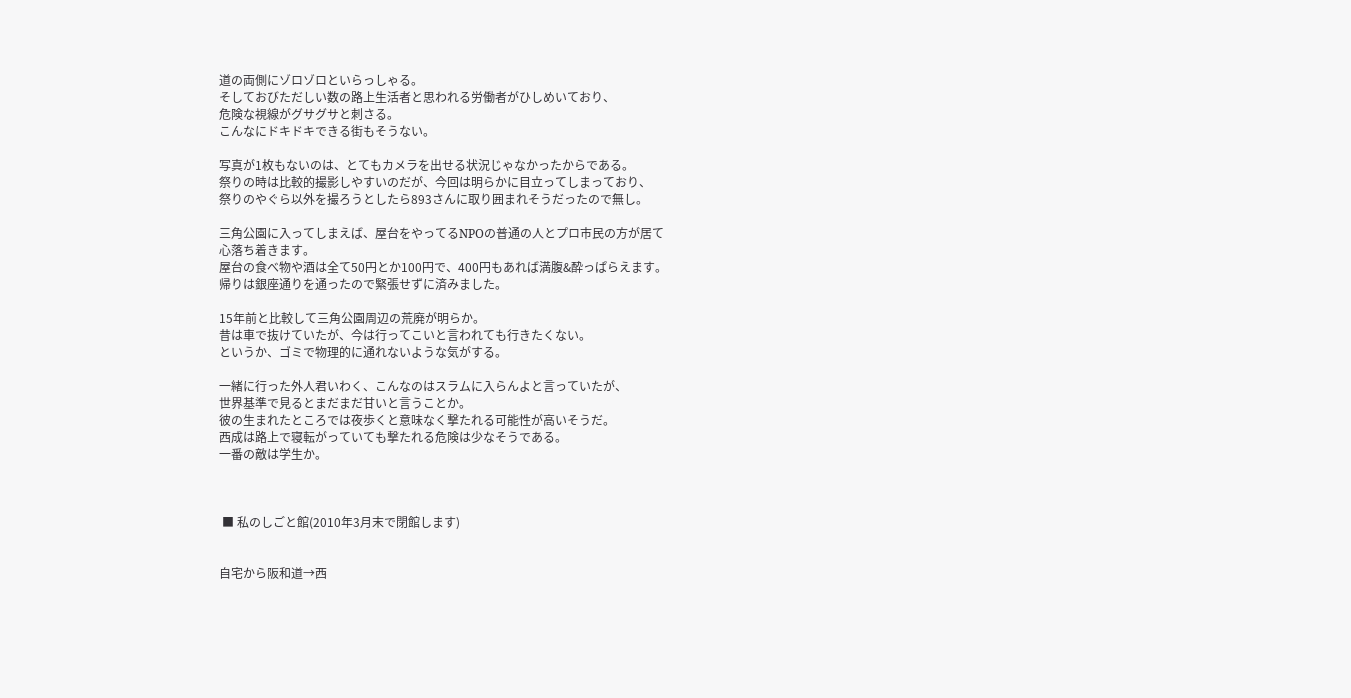道の両側にゾロゾロといらっしゃる。
そしておびただしい数の路上生活者と思われる労働者がひしめいており、
危険な視線がグサグサと刺さる。
こんなにドキドキできる街もそうない。

写真が1枚もないのは、とてもカメラを出せる状況じゃなかったからである。
祭りの時は比較的撮影しやすいのだが、今回は明らかに目立ってしまっており、
祭りのやぐら以外を撮ろうとしたら893さんに取り囲まれそうだったので無し。

三角公園に入ってしまえば、屋台をやってるNPOの普通の人とプロ市民の方が居て
心落ち着きます。
屋台の食べ物や酒は全て50円とか100円で、400円もあれば満腹&酔っぱらえます。
帰りは銀座通りを通ったので緊張せずに済みました。

15年前と比較して三角公園周辺の荒廃が明らか。
昔は車で抜けていたが、今は行ってこいと言われても行きたくない。
というか、ゴミで物理的に通れないような気がする。

一緒に行った外人君いわく、こんなのはスラムに入らんよと言っていたが、
世界基準で見るとまだまだ甘いと言うことか。
彼の生まれたところでは夜歩くと意味なく撃たれる可能性が高いそうだ。
西成は路上で寝転がっていても撃たれる危険は少なそうである。
一番の敵は学生か。



 ■ 私のしごと館(2010年3月末で閉館します)


自宅から阪和道→西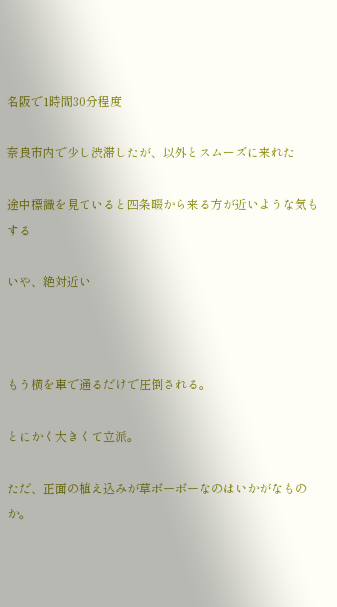名阪で1時間30分程度

奈良市内で少し渋滞したが、以外とスムーズに来れた

途中標識を見ていると四条畷から来る方が近いような気もする

いや、絶対近い



もう横を車で通るだけで圧倒される。

とにかく大きくて立派。

ただ、正面の植え込みが草ボーボーなのはいかがなものか。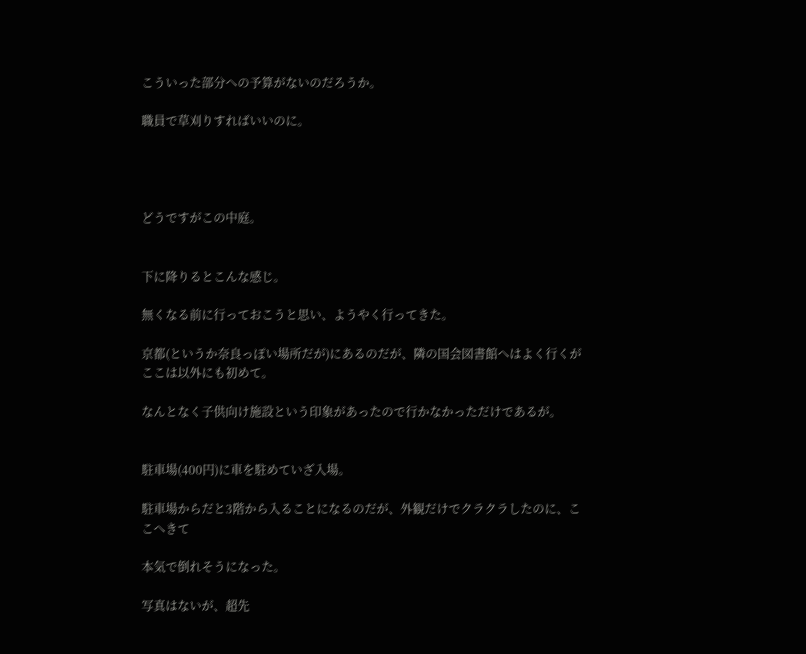こういった部分への予算がないのだろうか。

職員で草刈りすればいいのに。




どうですがこの中庭。


下に降りるとこんな感じ。

無くなる前に行っておこうと思い、ようやく行ってきた。

京都(というか奈良っぽい場所だが)にあるのだが、隣の国会図書館へはよく行くがここは以外にも初めて。

なんとなく子供向け施設という印象があったので行かなかっただけであるが。


駐車場(400円)に車を駐めていざ入場。

駐車場からだと3階から入ることになるのだが、外観だけでクラクラしたのに、ここへきて

本気で倒れそうになった。

写真はないが、超先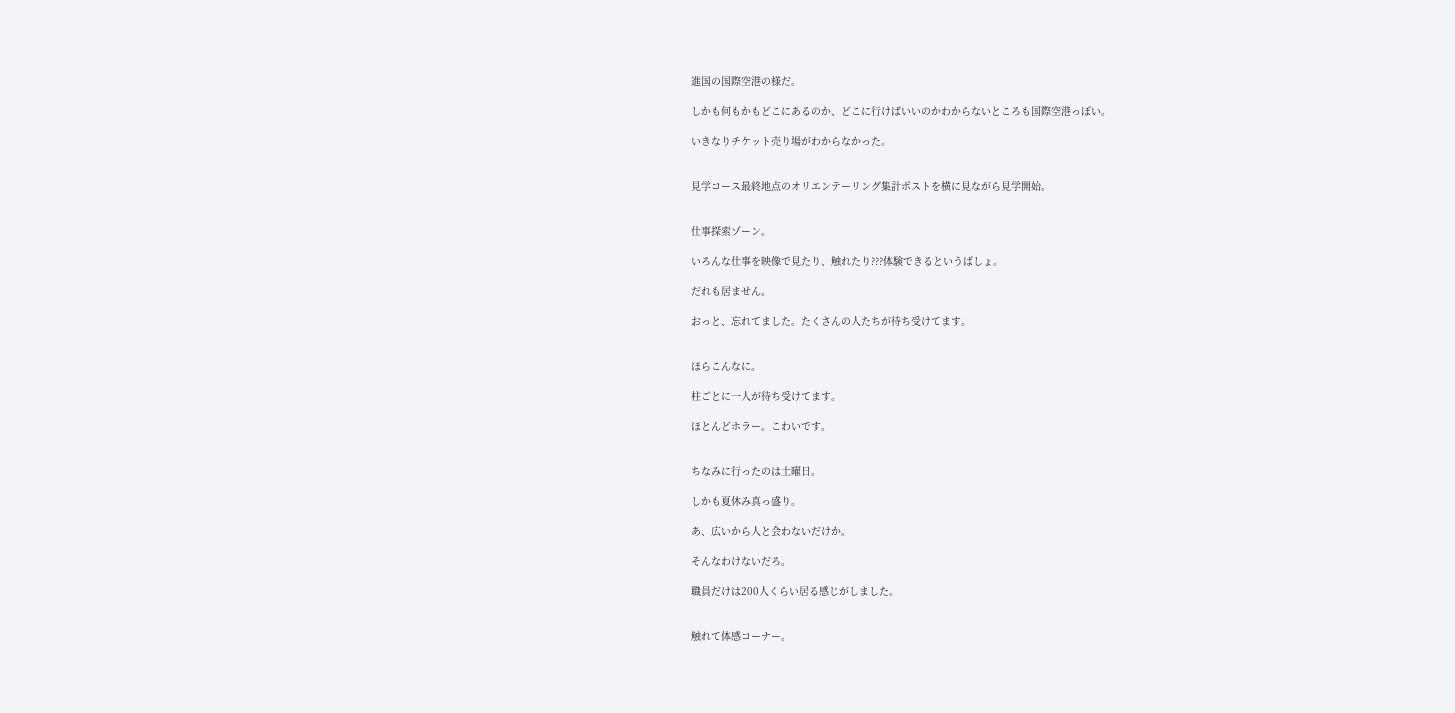進国の国際空港の様だ。

しかも何もかもどこにあるのか、どこに行けばいいのかわからないところも国際空港っぽい。

いきなりチケット売り場がわからなかった。


見学コース最終地点のオリエンテーリング集計ポストを横に見ながら見学開始。


仕事探索ゾーン。

いろんな仕事を映像で見たり、触れたり???体験できるというばしょ。

だれも居ません。

おっと、忘れてました。たくさんの人たちが待ち受けてます。


ほらこんなに。

柱ごとに一人が待ち受けてます。

ほとんどホラー。こわいです。


ちなみに行ったのは土曜日。

しかも夏休み真っ盛り。

あ、広いから人と会わないだけか。

そんなわけないだろ。

職員だけは200人くらい居る感じがしました。


触れて体感コーナー。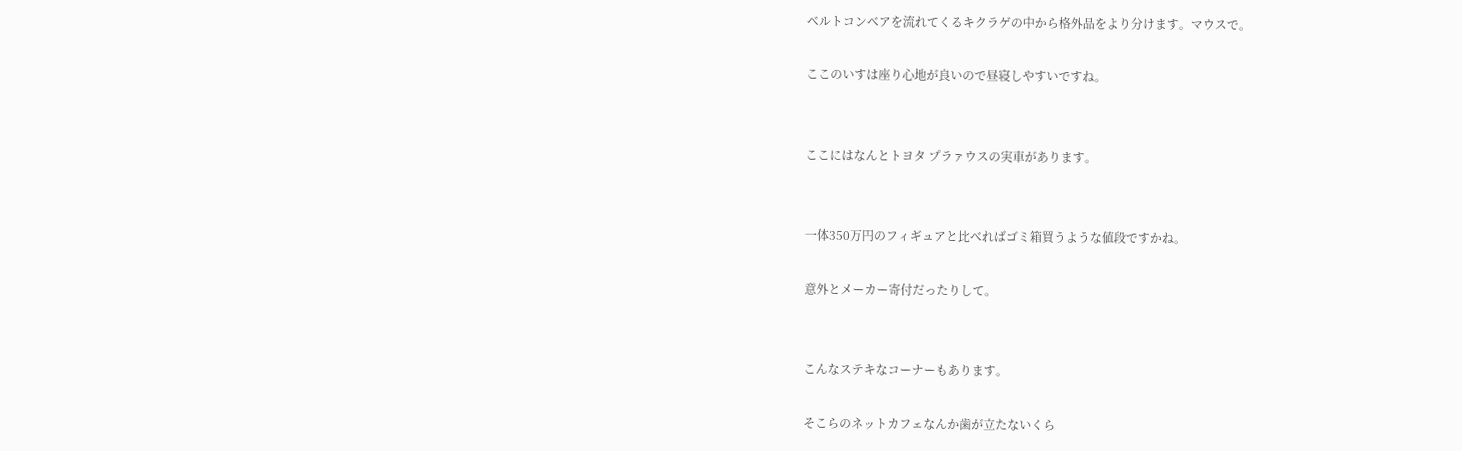ベルトコンベアを流れてくるキクラゲの中から格外品をより分けます。マウスで。

ここのいすは座り心地が良いので昼寝しやすいですね。


ここにはなんとトヨタ プラァウスの実車があります。


一体350万円のフィギュアと比べればゴミ箱買うような値段ですかね。

意外とメーカー寄付だったりして。


こんなステキなコーナーもあります。

そこらのネットカフェなんか歯が立たないくら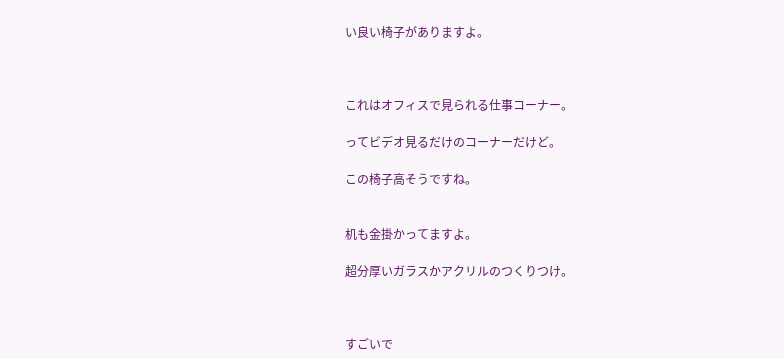い良い椅子がありますよ。



これはオフィスで見られる仕事コーナー。

ってビデオ見るだけのコーナーだけど。

この椅子高そうですね。


机も金掛かってますよ。

超分厚いガラスかアクリルのつくりつけ。



すごいで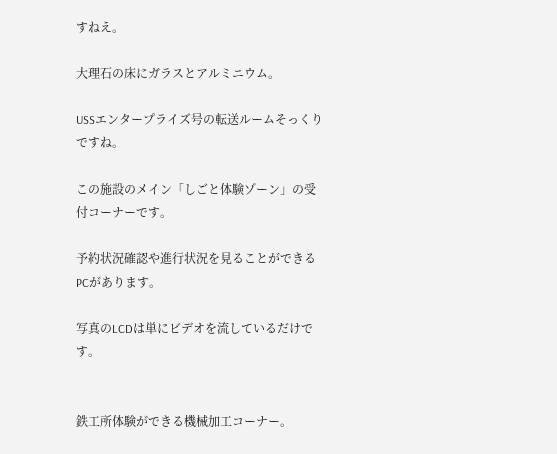すねえ。

大理石の床にガラスとアルミニウム。

USSエンタープライズ号の転送ルームそっくりですね。

この施設のメイン「しごと体験ゾーン」の受付コーナーです。

予約状況確認や進行状況を見ることができるPCがあります。

写真のLCDは単にビデオを流しているだけです。


鉄工所体験ができる機械加工コーナー。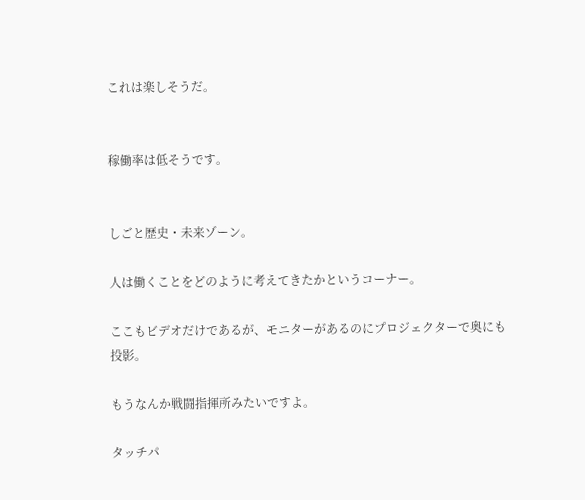これは楽しそうだ。


稼働率は低そうです。


しごと歴史・未来ゾーン。

人は働くことをどのように考えてきたかというコーナー。

ここもビデオだけであるが、モニターがあるのにプロジェクターで奥にも投影。

もうなんか戦闘指揮所みたいですよ。

タッチパ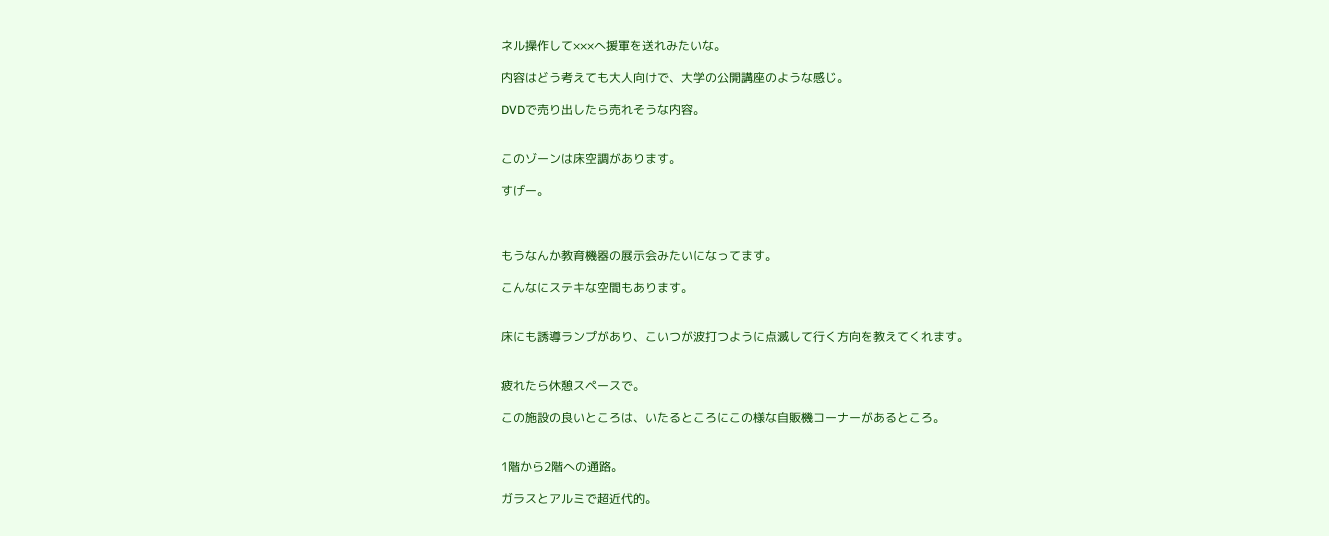ネル操作して×××へ援軍を送れみたいな。

内容はどう考えても大人向けで、大学の公開講座のような感じ。

DVDで売り出したら売れそうな内容。


このゾーンは床空調があります。

すげー。



もうなんか教育機器の展示会みたいになってます。

こんなにステキな空間もあります。


床にも誘導ランプがあり、こいつが波打つように点滅して行く方向を教えてくれます。


疲れたら休憩スペースで。

この施設の良いところは、いたるところにこの様な自販機コーナーがあるところ。


1階から2階への通路。

ガラスとアルミで超近代的。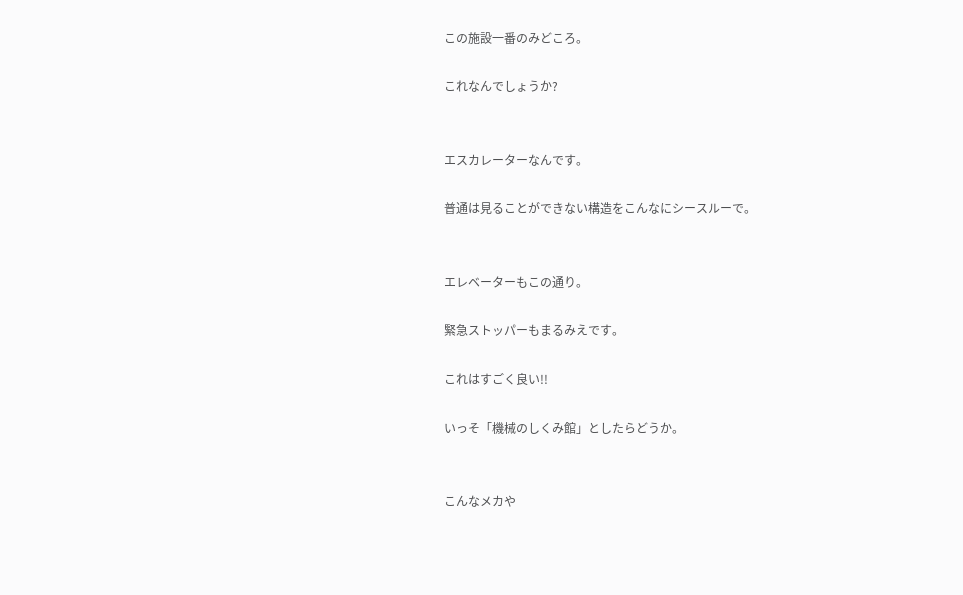この施設一番のみどころ。

これなんでしょうか?


エスカレーターなんです。

普通は見ることができない構造をこんなにシースルーで。


エレベーターもこの通り。

緊急ストッパーもまるみえです。

これはすごく良い!!

いっそ「機械のしくみ館」としたらどうか。


こんなメカや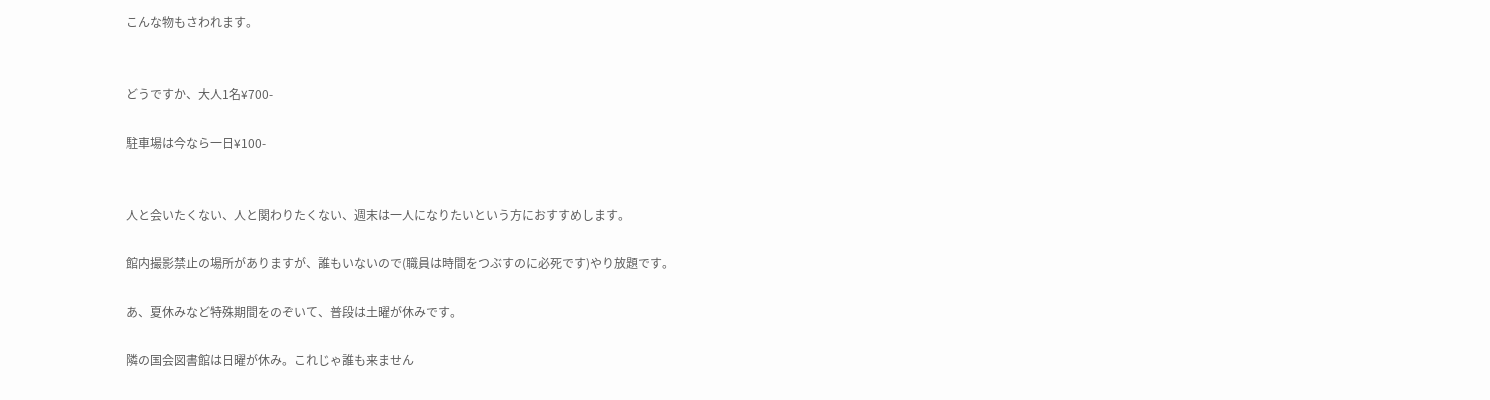こんな物もさわれます。


どうですか、大人1名¥700-

駐車場は今なら一日¥100-


人と会いたくない、人と関わりたくない、週末は一人になりたいという方におすすめします。

館内撮影禁止の場所がありますが、誰もいないので(職員は時間をつぶすのに必死です)やり放題です。

あ、夏休みなど特殊期間をのぞいて、普段は土曜が休みです。

隣の国会図書館は日曜が休み。これじゃ誰も来ません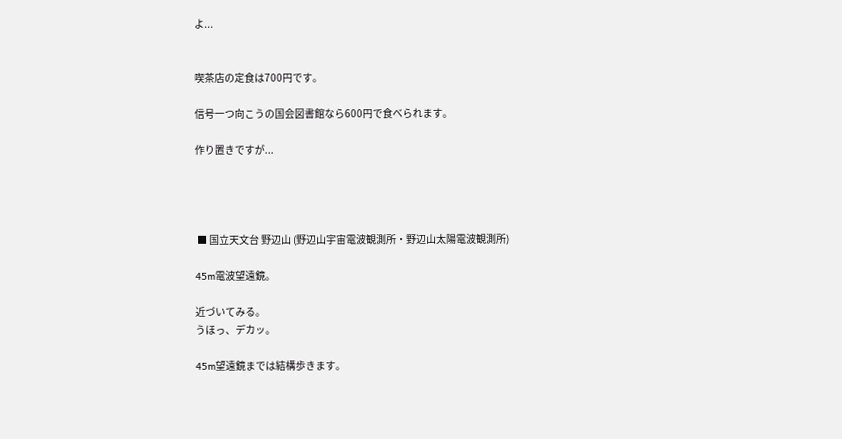よ...


喫茶店の定食は700円です。

信号一つ向こうの国会図書館なら600円で食べられます。

作り置きですが...




 ■ 国立天文台 野辺山 (野辺山宇宙電波観測所・野辺山太陽電波観測所)

45m電波望遠鏡。

近づいてみる。
うほっ、デカッ。

45m望遠鏡までは結構歩きます。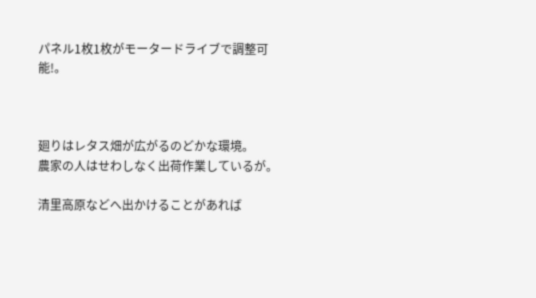パネル1枚1枚がモータードライブで調整可能!。



廻りはレタス畑が広がるのどかな環境。
農家の人はせわしなく出荷作業しているが。

清里高原などへ出かけることがあれば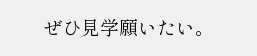ぜひ見学願いたい。